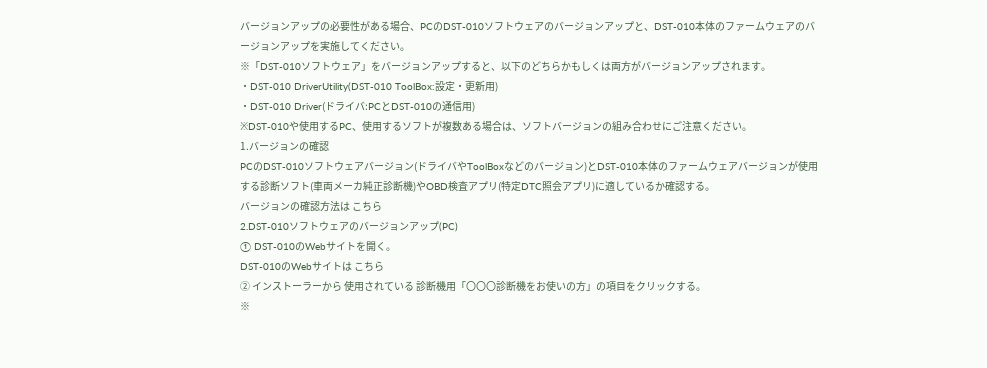バージョンアップの必要性がある場合、PCのDST-010ソフトウェアのバージョンアップと、DST-010本体のファームウェアのバージョンアップを実施してください。
※「DST-010ソフトウェア」をバージョンアップすると、以下のどちらかもしくは両方がバージョンアップされます。
・DST-010 DriverUtility(DST-010 ToolBox:設定・更新用)
・DST-010 Driver(ドライバ:PCとDST-010の通信用)
※DST-010や使用するPC、使用するソフトが複数ある場合は、ソフトバージョンの組み合わせにご注意ください。
1.バージョンの確認
PCのDST-010ソフトウェアバージョン(ドライバやToolBoxなどのバージョン)とDST-010本体のファームウェアバージョンが使用する診断ソフト(車両メーカ純正診断機)やOBD検査アプリ(特定DTC照会アプリ)に適しているか確認する。
バージョンの確認方法は こちら
2.DST-010ソフトウェアのバージョンアップ(PC)
① DST-010のWebサイトを開く。
DST-010のWebサイトは こちら
② インストーラーから 使用されている 診断機用「〇〇〇診断機をお使いの方」の項目をクリックする。
※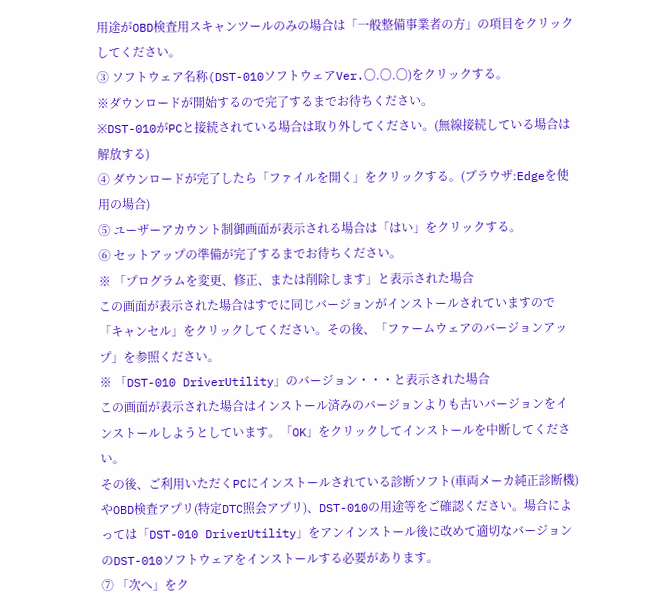用途がOBD検査用スキャンツールのみの場合は「一般整備事業者の方」の項目をクリックしてください。
③ ソフトウェア名称(DST-010ソフトウェアVer.〇.〇.〇)をクリックする。
※ダウンロードが開始するので完了するまでお待ちください。
※DST-010がPCと接続されている場合は取り外してください。(無線接続している場合は解放する)
④ ダウンロードが完了したら「ファイルを開く」をクリックする。(ブラウザ:Edgeを使用の場合)
⑤ ユーザーアカウント制御画面が表示される場合は「はい」をクリックする。
⑥ セットアップの準備が完了するまでお待ちください。
※ 「プログラムを変更、修正、または削除します」と表示された場合
この画面が表示された場合はすでに同じバージョンがインストールされていますので「キャンセル」をクリックしてください。その後、「ファームウェアのバージョンアップ」を参照ください。
※ 「DST-010 DriverUtility」のバージョン・・・と表示された場合
この画面が表示された場合はインストール済みのバージョンよりも古いバージョンをインストールしようとしています。「OK」をクリックしてインストールを中断してください。
その後、ご利用いただくPCにインストールされている診断ソフト(車両メーカ純正診断機)やOBD検査アプリ(特定DTC照会アプリ)、DST-010の用途等をご確認ください。場合によっては「DST-010 DriverUtility」をアンインストール後に改めて適切なバージョンのDST-010ソフトウェアをインストールする必要があります。
⑦ 「次へ」をク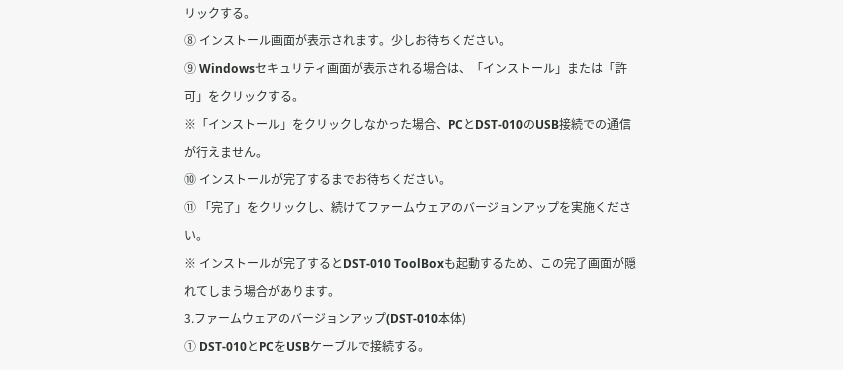リックする。
⑧ インストール画面が表示されます。少しお待ちください。
⑨ Windowsセキュリティ画面が表示される場合は、「インストール」または「許可」をクリックする。
※「インストール」をクリックしなかった場合、PCとDST-010のUSB接続での通信が行えません。
⑩ インストールが完了するまでお待ちください。
⑪ 「完了」をクリックし、続けてファームウェアのバージョンアップを実施ください。
※ インストールが完了するとDST-010 ToolBoxも起動するため、この完了画面が隠れてしまう場合があります。
3.ファームウェアのバージョンアップ(DST-010本体)
① DST-010とPCをUSBケーブルで接続する。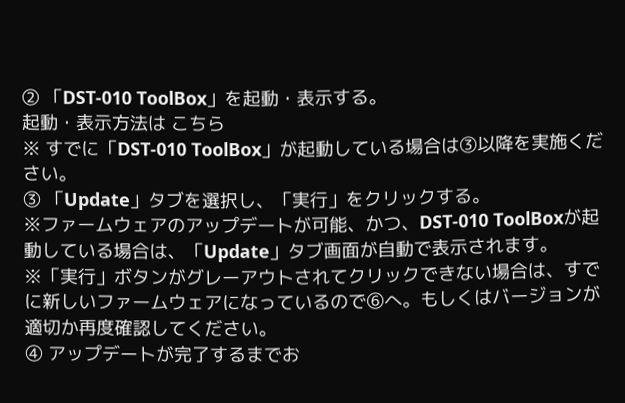② 「DST-010 ToolBox」を起動・表示する。
起動・表示方法は こちら
※ すでに「DST-010 ToolBox」が起動している場合は③以降を実施ください。
③ 「Update」タブを選択し、「実行」をクリックする。
※ファームウェアのアップデートが可能、かつ、DST-010 ToolBoxが起動している場合は、「Update」タブ画面が自動で表示されます。
※「実行」ボタンがグレーアウトされてクリックできない場合は、すでに新しいファームウェアになっているので⑥へ。もしくはバージョンが適切か再度確認してください。
④ アップデートが完了するまでお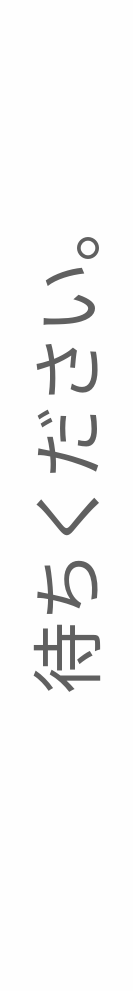待ちください。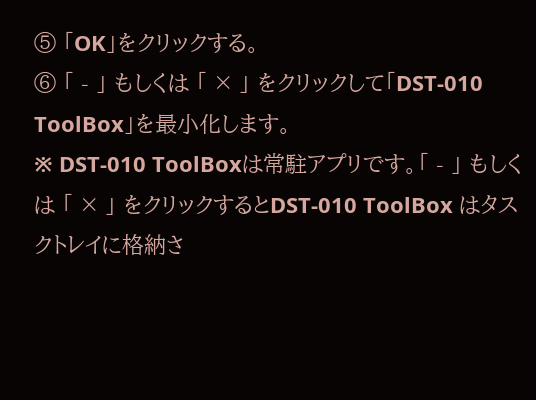⑤ 「OK」をクリックする。
⑥ 「 - 」 もしくは 「 × 」 をクリックして「DST-010 ToolBox」を最小化します。
※ DST-010 ToolBoxは常駐アプリです。「 - 」 もしくは 「 × 」 をクリックするとDST-010 ToolBox はタスクトレイに格納さ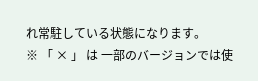れ常駐している状態になります。
※ 「 × 」 は 一部のバージョンでは使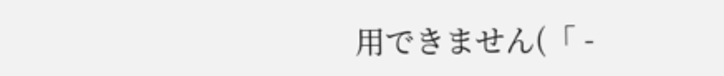用できません(「 -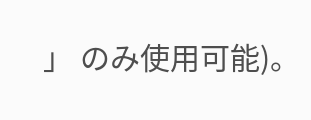」 のみ使用可能)。